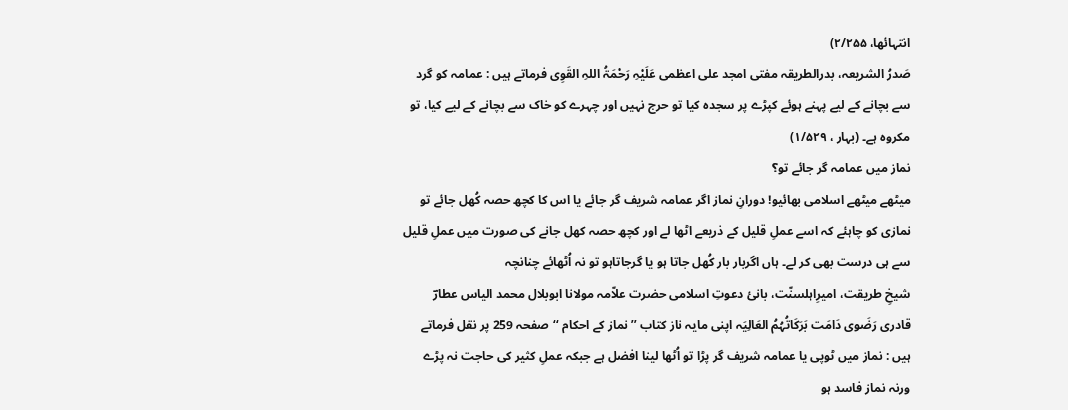انتہائھا، ۲/۲۵۵)
صَدرُ الشریعہ، بدرالطریقہ مفتی امجد علی اعظمی عَلَیْہِ رَحْمَۃُ اللہِ القَوِی فرماتے ہیں : عمامہ کو گرد سے بچانے کے لیے پہنے ہوئے کپڑے پر سجدہ کیا تو حرج نہیں اور چہرے کو خاک سے بچانے کے لیے کیا، تو مکروہ ہے۔ (بہار ، ۱/۵۲۹)
نماز میں عمامہ گر جائے تو؟
میٹھے میٹھے اسلامی بھائیو! دورانِ نماز اگر عمامہ شریف گر جائے یا اس کا کچھ حصہ کُھل جائے تو نمازی کو چاہئے کہ اسے عملِ قلیل کے ذریعے اٹھا لے اور کچھ حصہ کھل جانے کی صورت میں عملِ قلیل سے ہی درست بھی کر لے۔ ہاں اگربار بار کُھل جاتا ہو یا گرجاتاہو تو نہ اُٹھائے چنانچہ
شیخِ طریقت، امیرِاہلسنّت، بانیٔ دعوتِ اسلامی حضرت علاّمہ مولانا ابوبلال محمد الیاس عطارؔ قادری رَضَوی دَامَت بَرَکَاتُہُمُ العَالِیَہ اپنی مایہ ناز کتاب ’’نماز کے احکام ‘‘صفحہ 259 پر نقل فرماتے ہیں : نماز میں ٹوپی یا عمامہ شریف گر پڑا تو اُٹھا لینا افضل ہے جبکہ عملِ کثیر کی حاجت نہ پڑے ورنہ نماز فاسد ہو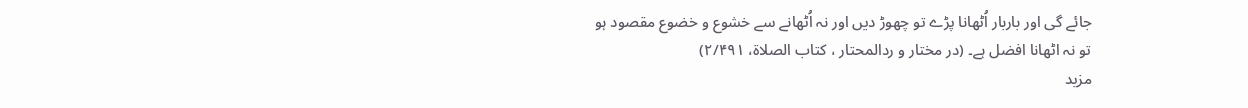جائے گی اور باربار اُٹھانا پڑے تو چھوڑ دیں اور نہ اُٹھانے سے خشوع و خضوع مقصود ہو تو نہ اٹھانا افضل ہے۔ (در مختار و ردالمحتار ، کتاب الصلاۃ، ۲/۴۹۱)
مزید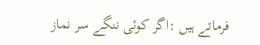فرماتے ہیں :اگر کوئی ننگے سر نماز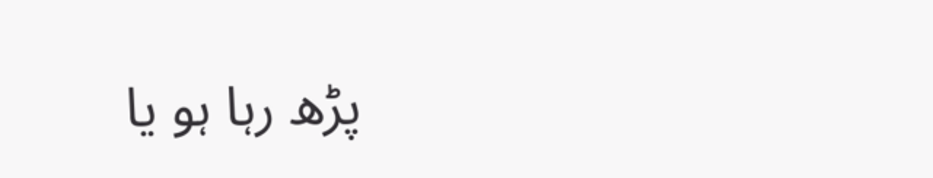پڑھ رہا ہو یا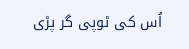اُس کی ٹوپی گر پڑی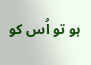ہو تو اُس کو